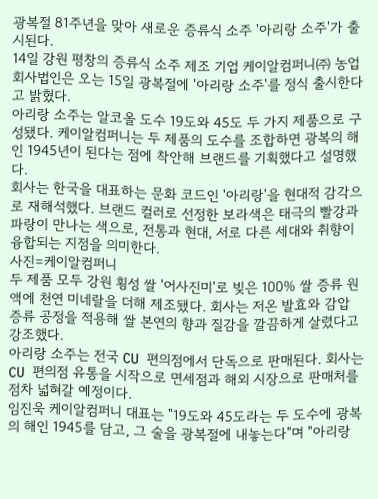광복절 81주년을 맞아 새로운 증류식 소주 '아리랑 소주'가 출시된다.
14일 강원 평창의 증류식 소주 제조 기업 케이알컴퍼니㈜ 농업회사법인은 오는 15일 광복절에 '아리랑 소주'를 정식 출시한다고 밝혔다.
아리랑 소주는 알코올 도수 19도와 45도 두 가지 제품으로 구성됐다. 케이알컴퍼니는 두 제품의 도수를 조합하면 광복의 해인 1945년이 된다는 점에 착안해 브랜드를 기획했다고 설명했다.
회사는 한국을 대표하는 문화 코드인 '아리랑'을 현대적 감각으로 재해석했다. 브랜드 컬러로 선정한 보라색은 태극의 빨강과 파랑이 만나는 색으로, 전통과 현대, 서로 다른 세대와 취향이 융합되는 지점을 의미한다.
사진=케이알컴퍼니
두 제품 모두 강원 횡성 쌀 '어사진미'로 빚은 100% 쌀 증류 원액에 천연 미네랄을 더해 제조됐다. 회사는 저온 발효와 감압 증류 공정을 적용해 쌀 본연의 향과 질감을 깔끔하게 살렸다고 강조했다.
아리랑 소주는 전국 CU 편의점에서 단독으로 판매된다. 회사는 CU 편의점 유통을 시작으로 면세점과 해외 시장으로 판매처를 점차 넓혀갈 예정이다.
임진욱 케이알컴퍼니 대표는 "19도와 45도라는 두 도수에 광복의 해인 1945를 담고, 그 술을 광복절에 내놓는다"며 "아리랑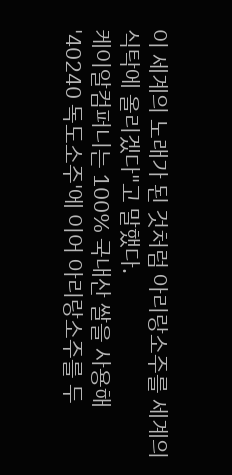이 세계의 노래가 된 것처럼 아리랑소주를 세계의 식탁에 올리겠다"고 말했다.
케이알컴퍼니는 100% 국내산 쌀을 사용해 '40240 독도소주'에 이어 아리랑소주를 두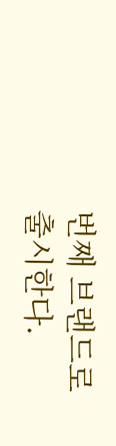번째 브랜드로 출시한다.